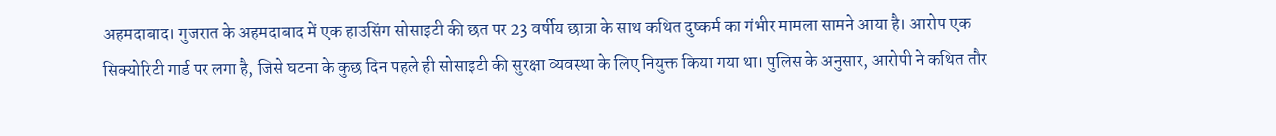अहमदाबाद। गुजरात के अहमदाबाद में एक हाउसिंग सोसाइटी की छत पर 23 वर्षीय छात्रा के साथ कथित दुष्कर्म का गंभीर मामला सामने आया है। आरोप एक सिक्योरिटी गार्ड पर लगा है, जिसे घटना के कुछ दिन पहले ही सोसाइटी की सुरक्षा व्यवस्था के लिए नियुक्त किया गया था। पुलिस के अनुसार, आरोपी ने कथित तौर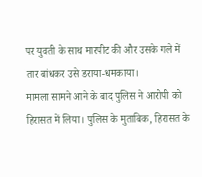पर युवती के साथ मारपीट की और उसके गले में तार बांधकर उसे डराया-धमकाया।
मामला सामने आने के बाद पुलिस ने आरोपी को हिरासत में लिया। पुलिस के मुताबिक, हिरासत के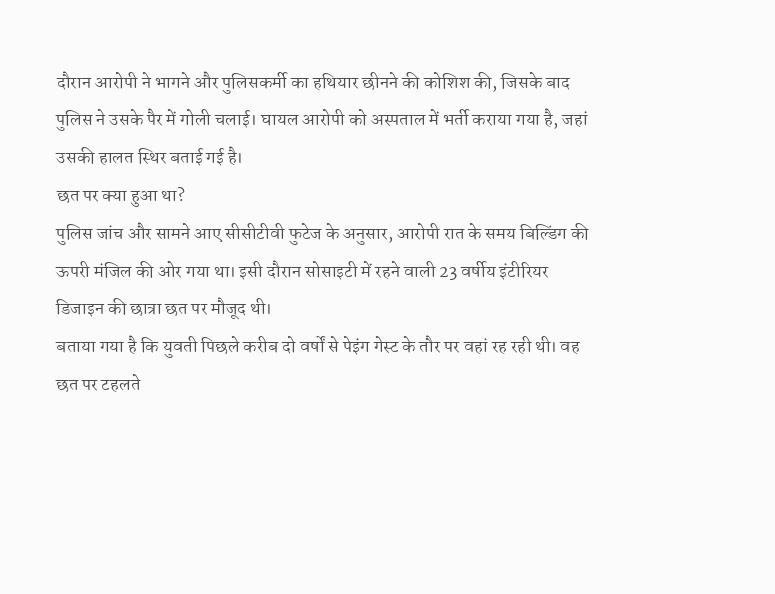दौरान आरोपी ने भागने और पुलिसकर्मी का हथियार छीनने की कोशिश की, जिसके बाद पुलिस ने उसके पैर में गोली चलाई। घायल आरोपी को अस्पताल में भर्ती कराया गया है, जहां उसकी हालत स्थिर बताई गई है।
छत पर क्या हुआ था?
पुलिस जांच और सामने आए सीसीटीवी फुटेज के अनुसार, आरोपी रात के समय बिल्डिंग की ऊपरी मंजिल की ओर गया था। इसी दौरान सोसाइटी में रहने वाली 23 वर्षीय इंटीरियर डिजाइन की छात्रा छत पर मौजूद थी।
बताया गया है कि युवती पिछले करीब दो वर्षों से पेइंग गेस्ट के तौर पर वहां रह रही थी। वह छत पर टहलते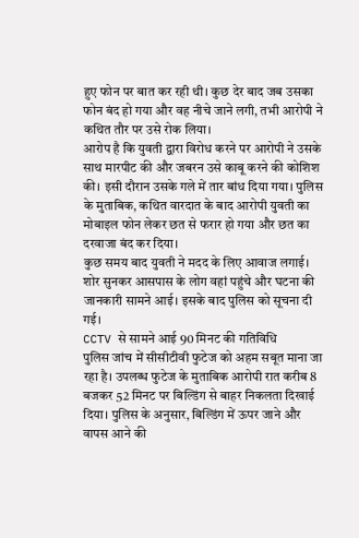हुए फोन पर बात कर रही थी। कुछ देर बाद जब उसका फोन बंद हो गया और वह नीचे जाने लगी, तभी आरोपी ने कथित तौर पर उसे रोक लिया।
आरोप है कि युवती द्वारा विरोध करने पर आरोपी ने उसके साथ मारपीट की और जबरन उसे काबू करने की कोशिश की। इसी दौरान उसके गले में तार बांध दिया गया। पुलिस के मुताबिक, कथित वारदात के बाद आरोपी युवती का मोबाइल फोन लेकर छत से फरार हो गया और छत का दरवाजा बंद कर दिया।
कुछ समय बाद युवती ने मदद के लिए आवाज लगाई। शोर सुनकर आसपास के लोग वहां पहुंचे और घटना की जानकारी सामने आई। इसके बाद पुलिस को सूचना दी गई।
CCTV से सामने आई 90 मिनट की गतिविधि
पुलिस जांच में सीसीटीवी फुटेज को अहम सबूत माना जा रहा है। उपलब्ध फुटेज के मुताबिक आरोपी रात करीब 8 बजकर 52 मिनट पर बिल्डिंग से बाहर निकलता दिखाई दिया। पुलिस के अनुसार, बिल्डिंग में ऊपर जाने और वापस आने की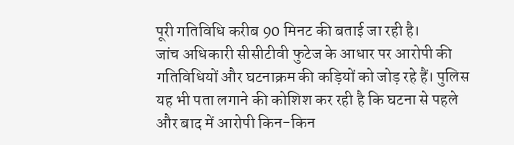पूरी गतिविधि करीब 90 मिनट की बताई जा रही है।
जांच अधिकारी सीसीटीवी फुटेज के आधार पर आरोपी की गतिविधियों और घटनाक्रम की कड़ियों को जोड़ रहे हैं। पुलिस यह भी पता लगाने की कोशिश कर रही है कि घटना से पहले और बाद में आरोपी किन-किन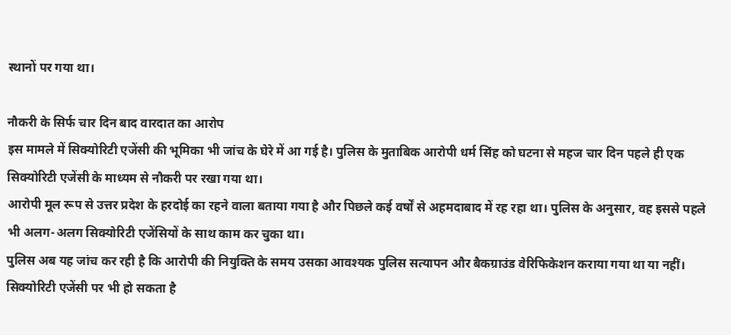स्थानों पर गया था।

नौकरी के सिर्फ चार दिन बाद वारदात का आरोप
इस मामले में सिक्योरिटी एजेंसी की भूमिका भी जांच के घेरे में आ गई है। पुलिस के मुताबिक आरोपी धर्म सिंह को घटना से महज चार दिन पहले ही एक सिक्योरिटी एजेंसी के माध्यम से नौकरी पर रखा गया था।
आरोपी मूल रूप से उत्तर प्रदेश के हरदोई का रहने वाला बताया गया है और पिछले कई वर्षों से अहमदाबाद में रह रहा था। पुलिस के अनुसार, वह इससे पहले भी अलग-अलग सिक्योरिटी एजेंसियों के साथ काम कर चुका था।
पुलिस अब यह जांच कर रही है कि आरोपी की नियुक्ति के समय उसका आवश्यक पुलिस सत्यापन और बैकग्राउंड वेरिफिकेशन कराया गया था या नहीं।
सिक्योरिटी एजेंसी पर भी हो सकता है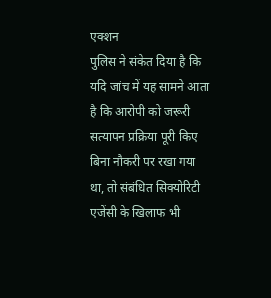एक्शन
पुलिस ने संकेत दिया है कि यदि जांच में यह सामने आता है कि आरोपी को जरूरी सत्यापन प्रक्रिया पूरी किए बिना नौकरी पर रखा गया था, तो संबंधित सिक्योरिटी एजेंसी के खिलाफ भी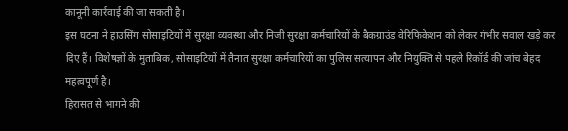कानूनी कार्रवाई की जा सकती है।
इस घटना ने हाउसिंग सोसाइटियों में सुरक्षा व्यवस्था और निजी सुरक्षा कर्मचारियों के बैकग्राउंड वेरिफिकेशन को लेकर गंभीर सवाल खड़े कर दिए हैं। विशेषज्ञों के मुताबिक, सोसाइटियों में तैनात सुरक्षा कर्मचारियों का पुलिस सत्यापन और नियुक्ति से पहले रिकॉर्ड की जांच बेहद महत्वपूर्ण है।
हिरासत से भागने की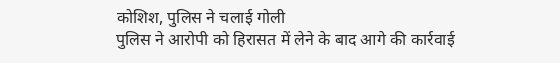कोशिश, पुलिस ने चलाई गोली
पुलिस ने आरोपी को हिरासत में लेने के बाद आगे की कार्रवाई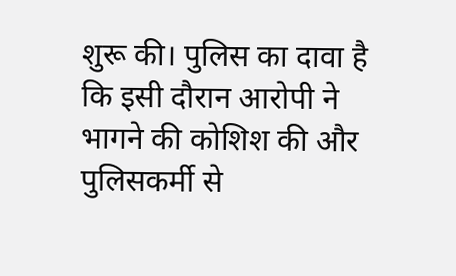शुरू की। पुलिस का दावा है कि इसी दौरान आरोपी ने भागने की कोशिश की और पुलिसकर्मी से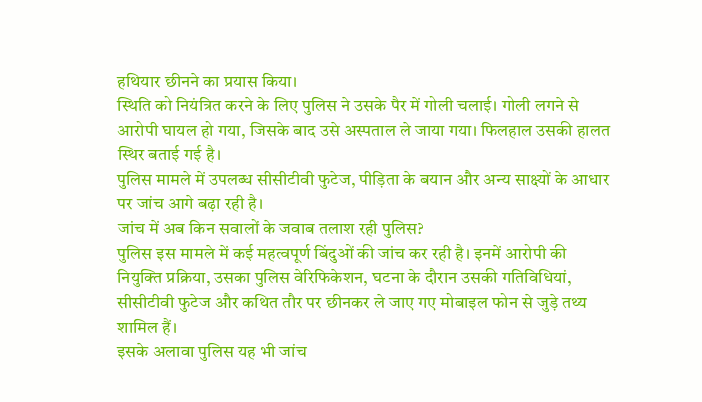हथियार छीनने का प्रयास किया।
स्थिति को नियंत्रित करने के लिए पुलिस ने उसके पैर में गोली चलाई। गोली लगने से आरोपी घायल हो गया, जिसके बाद उसे अस्पताल ले जाया गया। फिलहाल उसकी हालत स्थिर बताई गई है।
पुलिस मामले में उपलब्ध सीसीटीवी फुटेज, पीड़िता के बयान और अन्य साक्ष्यों के आधार पर जांच आगे बढ़ा रही है।
जांच में अब किन सवालों के जवाब तलाश रही पुलिस?
पुलिस इस मामले में कई महत्वपूर्ण बिंदुओं की जांच कर रही है। इनमें आरोपी की नियुक्ति प्रक्रिया, उसका पुलिस वेरिफिकेशन, घटना के दौरान उसकी गतिविधियां, सीसीटीवी फुटेज और कथित तौर पर छीनकर ले जाए गए मोबाइल फोन से जुड़े तथ्य शामिल हैं।
इसके अलावा पुलिस यह भी जांच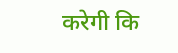करेगी कि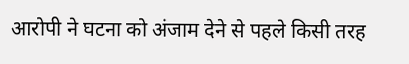आरोपी ने घटना को अंजाम देने से पहले किसी तरह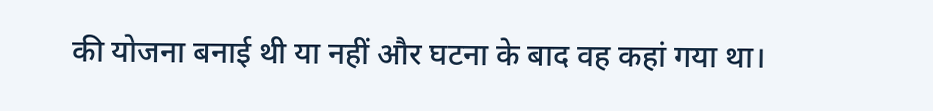की योजना बनाई थी या नहीं और घटना के बाद वह कहां गया था।